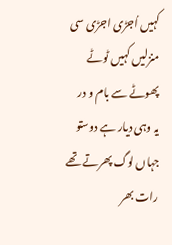کہیں اُجڑی اجڑی سی منزلیں کہیں ٹوٹے پھوٹے سے بام و در
یہ وہی دیار ہے دوستو جہاں لوگ پھرتے تھے رات بھر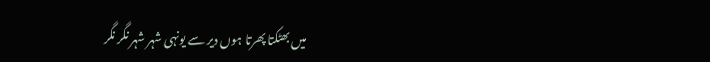میں بھٹکتا پھرتا ہوں دیر سے یونہی شہر شہر نگر نگر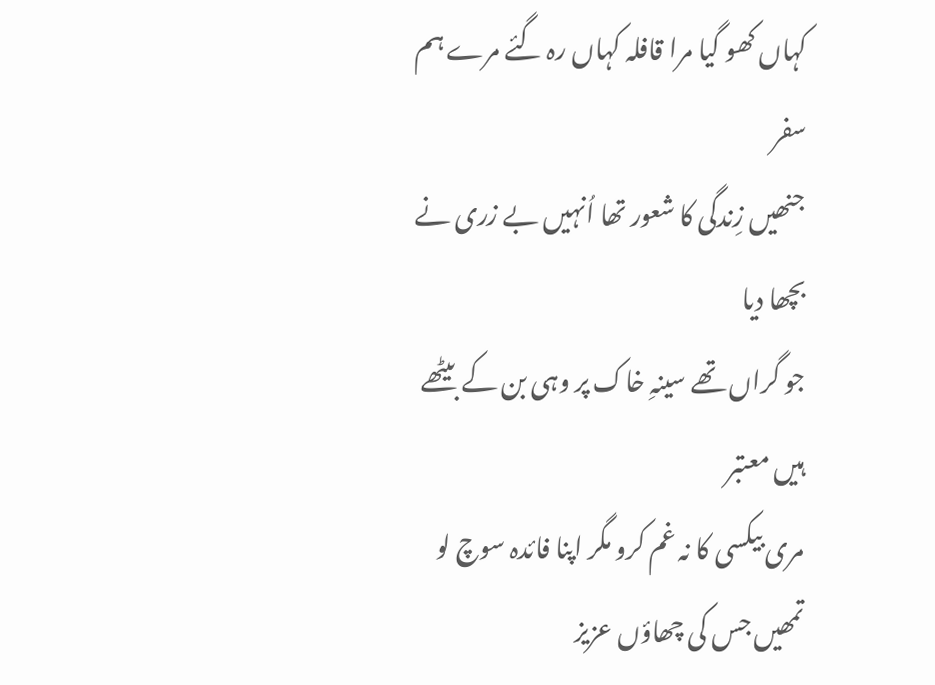کہاں کھو گیا مرا قافلہ کہاں رہ گئے مرے ہم سفر
جنھیں زِندگی کا شعور تھا اُنہیں بے زری نے بچھا دیا
جو گراں تھے سینہِ خاک پر وہی بن کے بیٹھے ہیں معتبر
مری بیکسی کا نہ غم کرو مگر اپنا فائدہ سوچ لو
تمھیں جس کی چھاؤں عزیز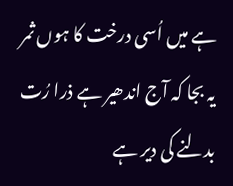ہے میں اُسی درخت کا ہوں ثمر
یہ بجا کہ آج اندھیر ہے ذرا رُت بدلنے کی دیر ہے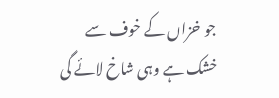جو خزاں کے خوف سے خشک ہے وہی شاخ لائے گی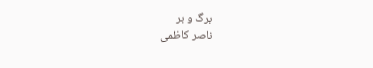برگ و بر
ناصر کاظمی